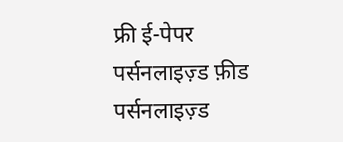फ्री ई-पेपर
पर्सनलाइज़्ड फ़ीड
पर्सनलाइज़्ड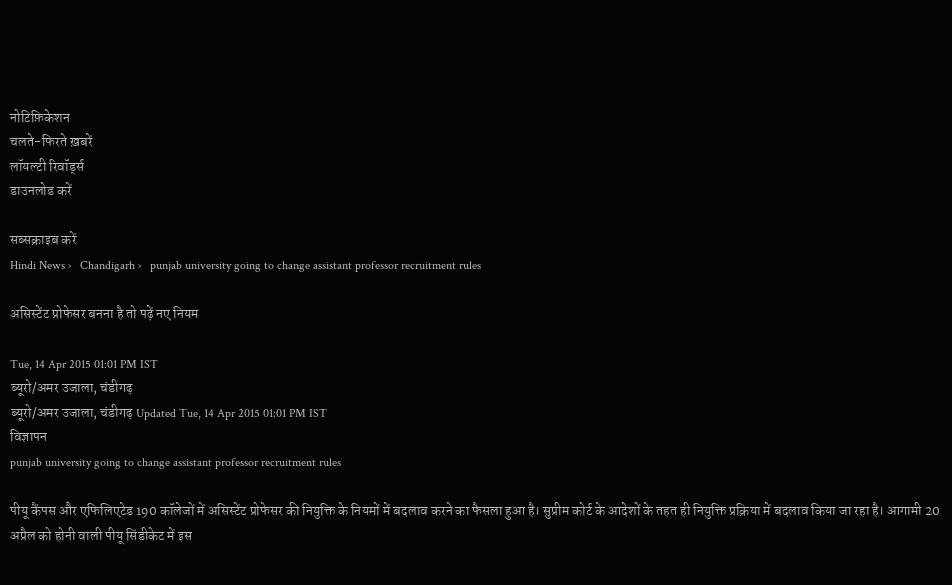नोटिफ़िकेशन
चलते-फिरते ख़बरें
लॉयल्टी रिवॉर्ड्स
डाउनलोड करें

सब्सक्राइब करें
Hindi News ›   Chandigarh ›   punjab university going to change assistant professor recruitment rules

असिस्टेंट प्रोफेसर बनना है तो पढ़ें नए नियम

Tue, 14 Apr 2015 01:01 PM IST
ब्यूरो/अमर उजाला, चंडीगढ़
ब्यूरो/अमर उजाला, चंडीगढ़ Updated Tue, 14 Apr 2015 01:01 PM IST
विज्ञापन
punjab university going to change assistant professor recruitment rules

पीयू कैंपस और एफिलिएटेड 190 कॉलेजों में असिस्टेंट प्रोफेसर की नियुक्ति के नियमों में बदलाव करने का फैसला हुआ है। सुप्रीम कोर्ट के आदेशों के तहत ही नियुक्ति प्रक्रिया में बदलाव किया जा रहा है। आगामी 20 अप्रैल को होनी वाली पीयू सिंडीकेट में इस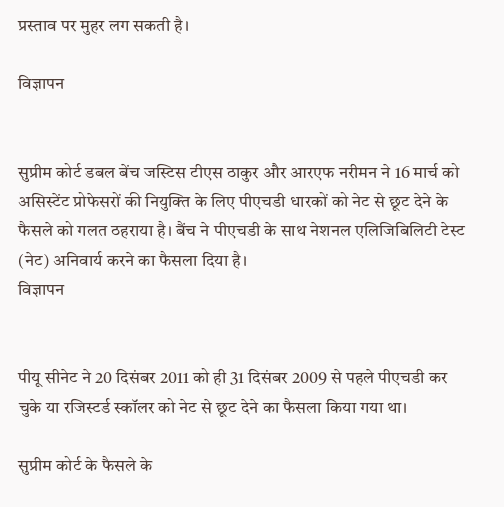प्रस्ताव पर मुहर लग सकती है।

विज्ञापन


सुप्रीम कोर्ट डबल बेंच जस्टिस टीएस ठाकुर और आरएफ नरीमन ने 16 मार्च को असिस्टेंट प्रोफेसरों की नियुक्ति के लिए पीएचडी धारकों को नेट से छूट देने के फैसले को गलत ठहराया है। बैंच ने पीएचडी के साथ नेशनल एलिजिबिलिटी टेस्ट (नेट) अनिवार्य करने का फैसला दिया है।
विज्ञापन


पीयू सीनेट ने 20 दिसंबर 2011 को ही 31 दिसंबर 2009 से पहले पीएचडी कर चुके या रजिस्टर्ड स्कॉलर को नेट से छूट देने का फैसला किया गया था।

सुप्रीम कोर्ट के फैसले के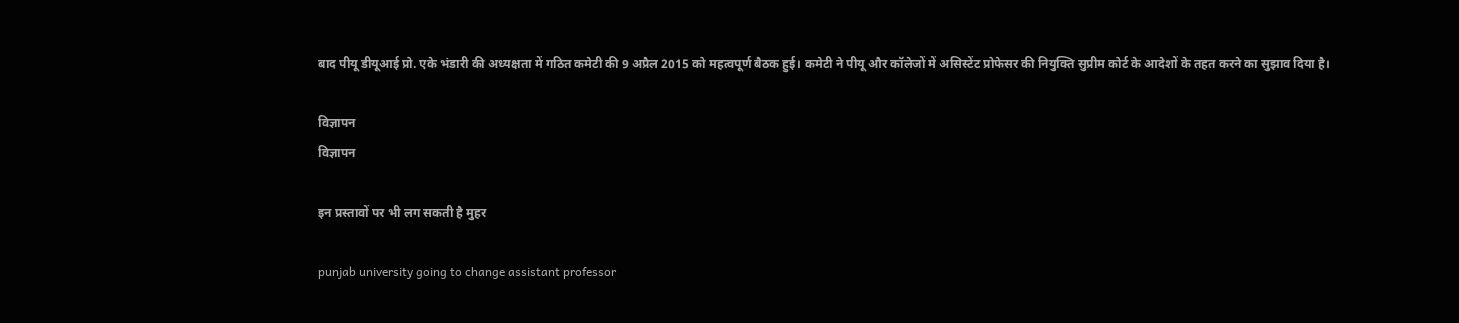बाद पीयू डीयूआई प्रो. एके भंडारी की अध्यक्षता में गठित कमेटी की 9 अप्रैल 2015 को महत्वपूर्ण बैठक हुई। कमेटी ने पीयू और कॉलेजों में असिस्टेंट प्रोफेसर की नियुक्ति सुप्रीम कोर्ट के आदेशों के तहत करने का सुझाव दिया है।

विज्ञापन
विज्ञापन

इन प्रस्तावों पर भी लग सकती है मुहर

punjab university going to change assistant professor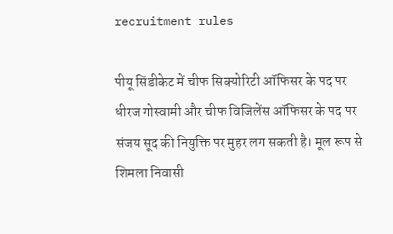recruitment rules

पीयू सिंडीकेट में चीफ सिक्योरिटी ऑफिसर के पद पर धीरज गोस्वामी और चीफ विजिलेंस ऑफिसर के पद पर संजय सूद की नियुक्ति पर मुहर लग सकती है। मूल रूप से शिमला निवासी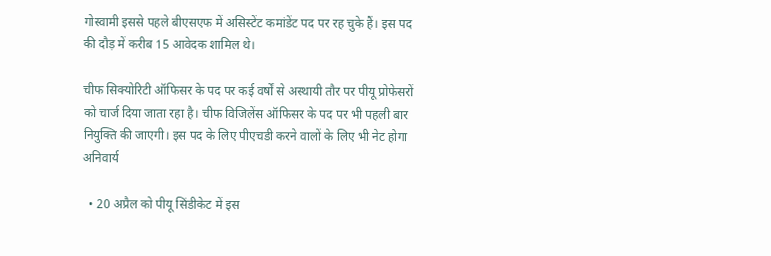गोस्वामी इससे पहले बीएसएफ में असिस्टेंट कमांडेंट पद पर रह चुके हैं। इस पद की दौड़ में करीब 15 आवेदक शामिल थे।

चीफ सिक्योरिटी ऑफिसर के पद पर कई वर्षों से अस्थायी तौर पर पीयू प्रोफेसरों को चार्ज दिया जाता रहा है। चीफ विजिलेंस ऑफिसर के पद पर भी पहली बार नियुक्ति की जाएगी। इस पद के लिए पीएचडी करने वालों के लिए भी नेट होगा अनिवार्य

  • 20 अप्रैल को पीयू सिंडीकेट में इस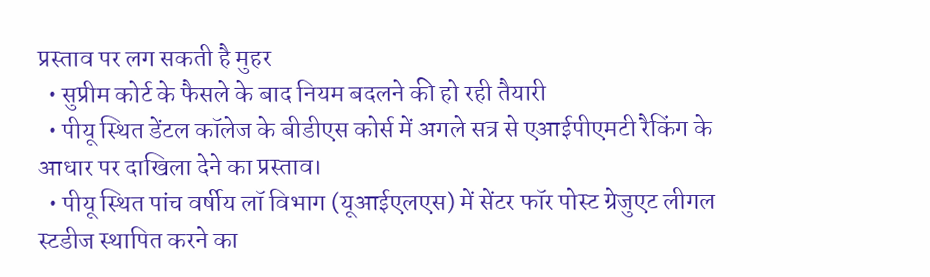प्रस्ताव पर लग सकती है मुहर
  • सुप्रीम कोर्ट के फैसले के बाद नियम बदलने की हो रही तैयारी
  • पीयू स्थित डेंटल कॉलेज के बीडीएस कोर्स में अगले सत्र से एआईपीएमटी रैकिंग के आधार पर दाखिला देने का प्रस्ताव।
  • पीयू स्थित पांच वर्षीय लॉ विभाग (यूआईएलएस) में सेंटर फॉर पोस्ट ग्रेजुएट लीगल स्टडीज स्थापित करने का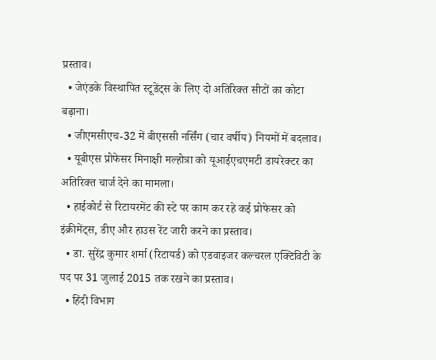प्रस्ताव।
  • जेएंडके विस्थापित स्टूडेंट्स के लिए दो अतिरिक्त सीटों का कोटा बढ़ाना।
  • जीएमसीएच-32 में बीएससी नर्सिंग (चार वर्षीय) नियमों में बदलाव।
  • यूबीएस प्रोफेसर मिनाक्षी मल्होत्रा को यूआईएचएमटी डायरेक्टर का अतिरिक्त चार्ज देने का मामला।
  • हाईकोर्ट से रिटायरमेंट की स्टे पर काम कर रहे कई प्रोफेसर को इंक्रीमेंट्स, डीए और हाउस रेंट जारी करने का प्रस्ताव।
  • डा. सुरेंद्र कुमार शर्मा (रिटायर्ड) को एडवाइजर कल्चरल एक्टिविटी के पद पर 31 जुलाई 2015 तक रखने का प्रस्ताव।
  • हिंदी विभाग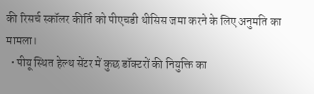की रिसर्च स्कॉलर कीर्ति को पीएचडी थीसिस जमा करने के लिए अनुमति का मामला।
  • पीयू स्थित हेल्थ सेंटर में कुछ डॉक्टरों की नियुक्ति का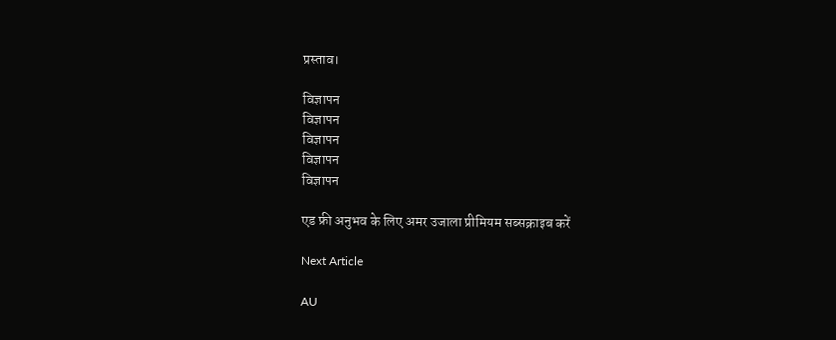प्रस्ताव।

विज्ञापन
विज्ञापन
विज्ञापन
विज्ञापन
विज्ञापन

एड फ्री अनुभव के लिए अमर उजाला प्रीमियम सब्सक्राइब करें

Next Article

AU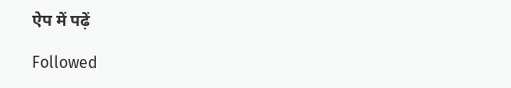ऐप में पढ़ें

Followed